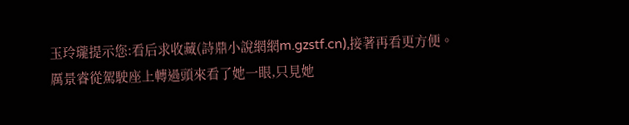玉玲瓏提示您:看后求收藏(詩鼎小說網網m.gzstf.cn),接著再看更方便。
厲景睿從駕駛座上轉過頭來看了她一眼,只見她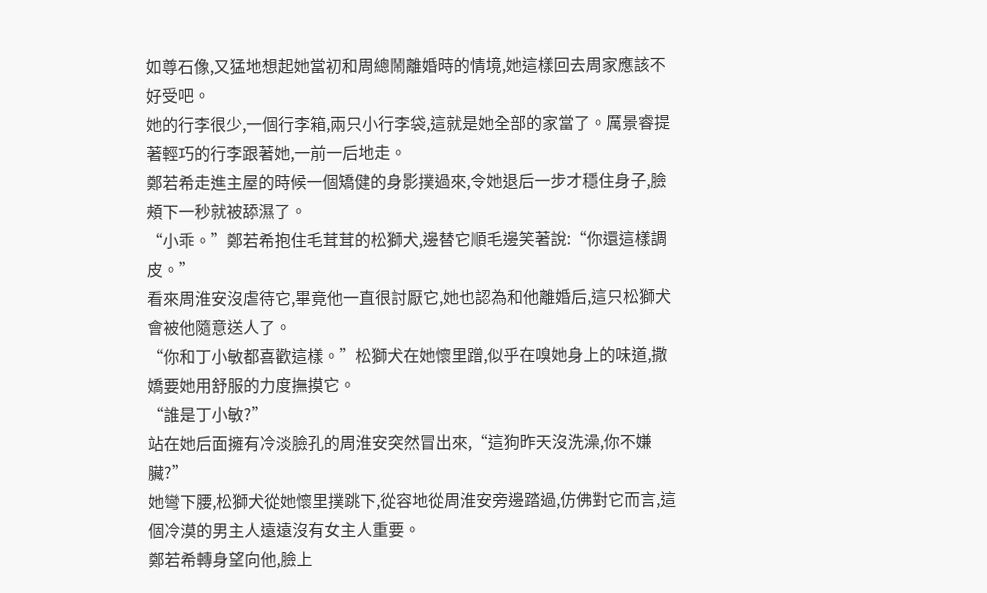如尊石像,又猛地想起她當初和周總鬧離婚時的情境,她這樣回去周家應該不好受吧。
她的行李很少,一個行李箱,兩只小行李袋,這就是她全部的家當了。厲景睿提著輕巧的行李跟著她,一前一后地走。
鄭若希走進主屋的時候一個矯健的身影撲過來,令她退后一步才穩住身子,臉頰下一秒就被舔濕了。
“小乖。”鄭若希抱住毛茸茸的松獅犬,邊替它順毛邊笑著說:“你還這樣調皮。”
看來周淮安沒虐待它,畢竟他一直很討厭它,她也認為和他離婚后,這只松獅犬會被他隨意送人了。
“你和丁小敏都喜歡這樣。”松獅犬在她懷里蹭,似乎在嗅她身上的味道,撒嬌要她用舒服的力度撫摸它。
“誰是丁小敏?”
站在她后面擁有冷淡臉孔的周淮安突然冒出來,“這狗昨天沒洗澡,你不嫌臟?”
她彎下腰,松獅犬從她懷里撲跳下,從容地從周淮安旁邊踏過,仿佛對它而言,這個冷漠的男主人遠遠沒有女主人重要。
鄭若希轉身望向他,臉上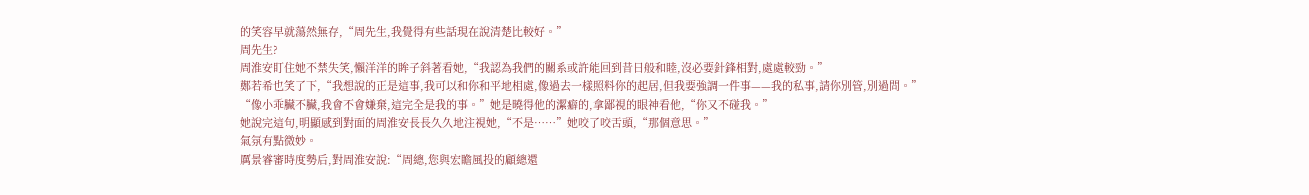的笑容早就蕩然無存,“周先生,我覺得有些話現在說清楚比較好。”
周先生?
周淮安盯住她不禁失笑,懶洋洋的眸子斜著看她,“我認為我們的關系或許能回到昔日般和睦,沒必要針鋒相對,處處較勁。”
鄭若希也笑了下,“我想說的正是這事,我可以和你和平地相處,像過去一樣照料你的起居,但我要強調一件事——我的私事,請你別管,別過問。”
“像小乖臟不臟,我會不會嫌棄,這完全是我的事。”她是曉得他的潔癖的,拿鄙視的眼神看他,“你又不碰我。”
她說完這句,明顯感到對面的周淮安長長久久地注視她,“不是……”她咬了咬舌頭,“那個意思。”
氣氛有點微妙。
厲景睿審時度勢后,對周淮安說:“周總,您與宏瞻風投的顧總還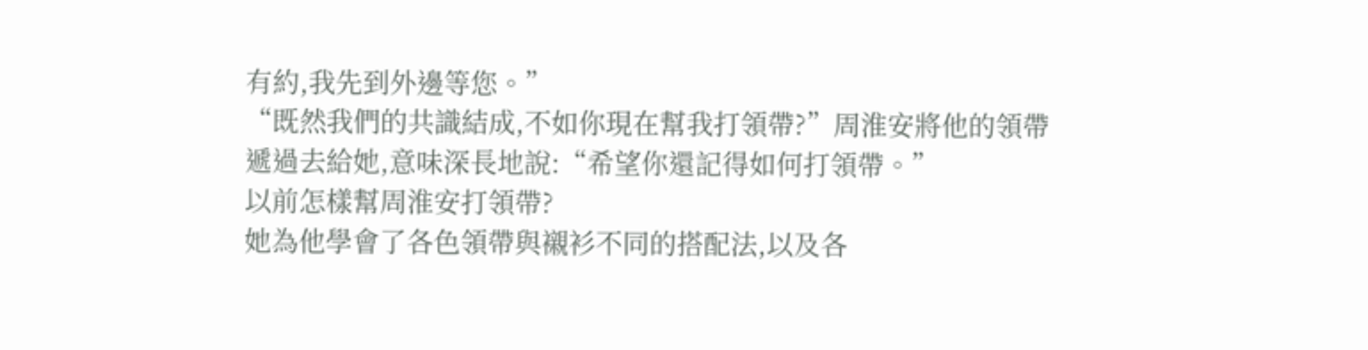有約,我先到外邊等您。”
“既然我們的共識結成,不如你現在幫我打領帶?”周淮安將他的領帶遞過去給她,意味深長地說:“希望你還記得如何打領帶。”
以前怎樣幫周淮安打領帶?
她為他學會了各色領帶與襯衫不同的搭配法,以及各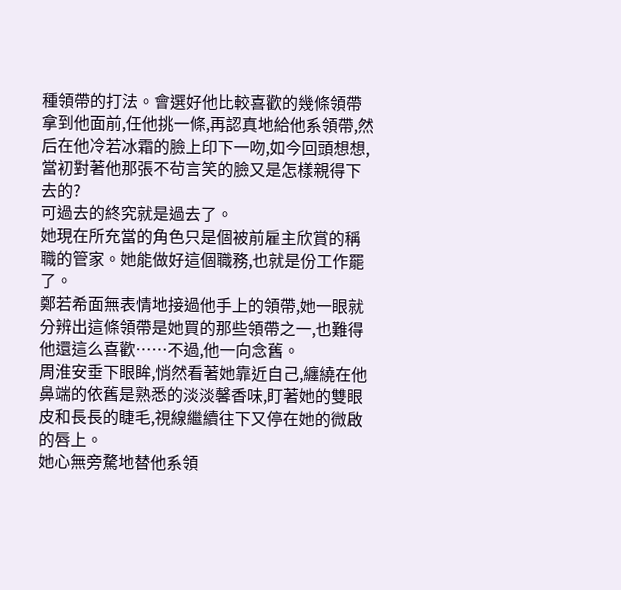種領帶的打法。會選好他比較喜歡的幾條領帶拿到他面前,任他挑一條,再認真地給他系領帶,然后在他冷若冰霜的臉上印下一吻,如今回頭想想,當初對著他那張不茍言笑的臉又是怎樣親得下去的?
可過去的終究就是過去了。
她現在所充當的角色只是個被前雇主欣賞的稱職的管家。她能做好這個職務,也就是份工作罷了。
鄭若希面無表情地接過他手上的領帶,她一眼就分辨出這條領帶是她買的那些領帶之一,也難得他還這么喜歡……不過,他一向念舊。
周淮安垂下眼眸,悄然看著她靠近自己,纏繞在他鼻端的依舊是熟悉的淡淡馨香味,盯著她的雙眼皮和長長的睫毛,視線繼續往下又停在她的微啟的唇上。
她心無旁騖地替他系領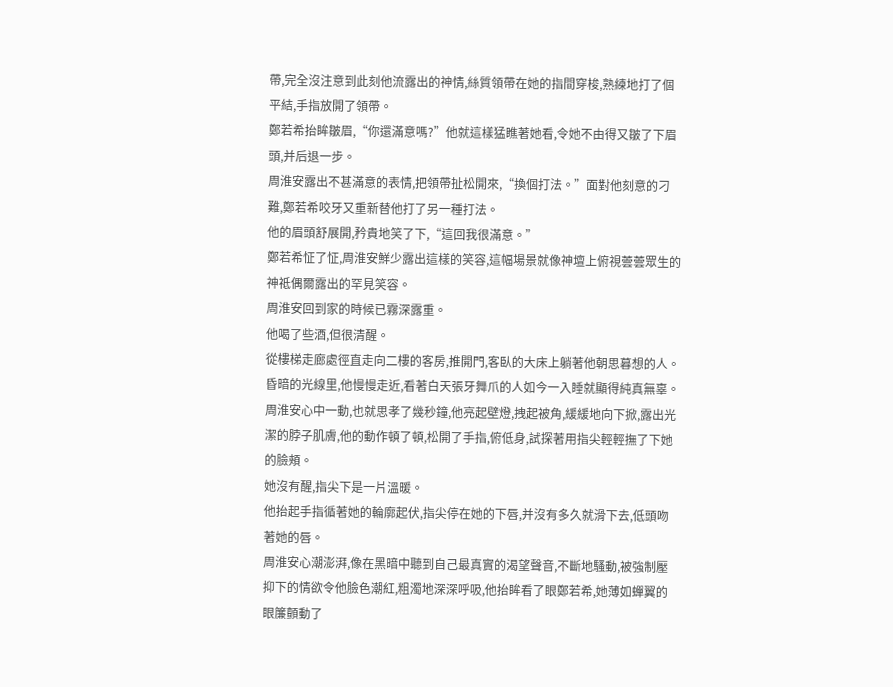帶,完全沒注意到此刻他流露出的神情,絲質領帶在她的指間穿梭,熟練地打了個平結,手指放開了領帶。
鄭若希抬眸皺眉,“你還滿意嗎?”他就這樣猛瞧著她看,令她不由得又皺了下眉頭,并后退一步。
周淮安露出不甚滿意的表情,把領帶扯松開來,“換個打法。”面對他刻意的刁難,鄭若希咬牙又重新替他打了另一種打法。
他的眉頭舒展開,矜貴地笑了下,“這回我很滿意。”
鄭若希怔了怔,周淮安鮮少露出這樣的笑容,這幅場景就像神壇上俯視蕓蕓眾生的神祗偶爾露出的罕見笑容。
周淮安回到家的時候已霧深露重。
他喝了些酒,但很清醒。
從樓梯走廊處徑直走向二樓的客房,推開門,客臥的大床上躺著他朝思暮想的人。
昏暗的光線里,他慢慢走近,看著白天張牙舞爪的人如今一入睡就顯得純真無辜。周淮安心中一動,也就思孝了幾秒鐘,他亮起壁燈,拽起被角,緩緩地向下掀,露出光潔的脖子肌膚,他的動作頓了頓,松開了手指,俯低身,試探著用指尖輕輕撫了下她的臉頰。
她沒有醒,指尖下是一片溫暖。
他抬起手指循著她的輪廓起伏,指尖停在她的下唇,并沒有多久就滑下去,低頭吻著她的唇。
周淮安心潮澎湃,像在黑暗中聽到自己最真實的渴望聲音,不斷地騷動,被強制壓抑下的情欲令他臉色潮紅,粗濁地深深呼吸,他抬眸看了眼鄭若希,她薄如蟬翼的眼簾顫動了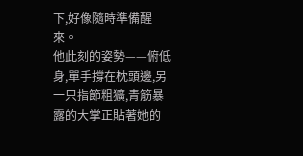下,好像隨時準備醒來。
他此刻的姿勢——俯低身,單手撐在枕頭邊,另一只指節粗獷,青筋暴露的大掌正貼著她的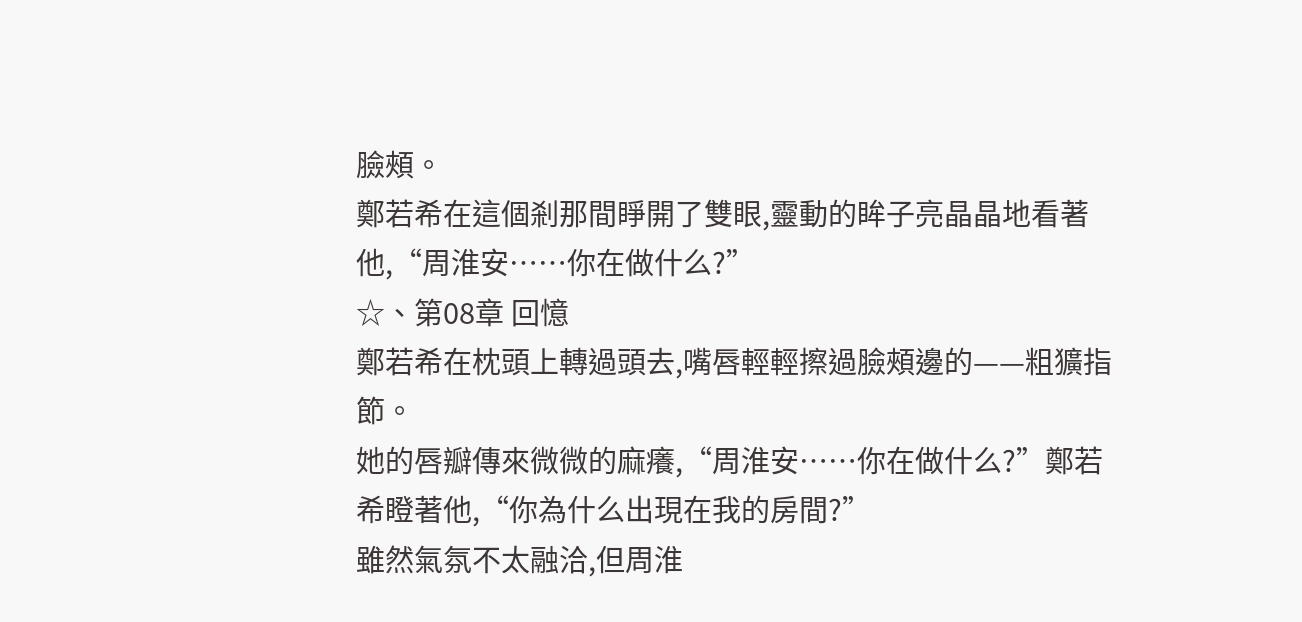臉頰。
鄭若希在這個剎那間睜開了雙眼,靈動的眸子亮晶晶地看著他,“周淮安……你在做什么?”
☆、第08章 回憶
鄭若希在枕頭上轉過頭去,嘴唇輕輕擦過臉頰邊的——粗獷指節。
她的唇瓣傳來微微的麻癢,“周淮安……你在做什么?”鄭若希瞪著他,“你為什么出現在我的房間?”
雖然氣氛不太融洽,但周淮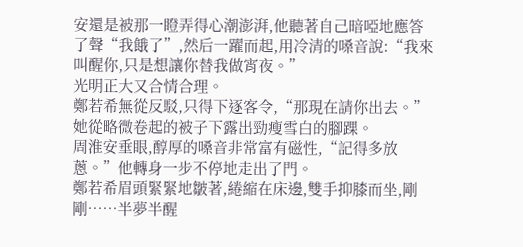安還是被那一瞪弄得心潮澎湃,他聽著自己暗啞地應答了聲“我餓了”,然后一躍而起,用冷清的嗓音說:“我來叫醒你,只是想讓你替我做宵夜。”
光明正大又合情合理。
鄭若希無從反駁,只得下逐客令,“那現在請你出去。”她從略微卷起的被子下露出勁瘦雪白的腳踝。
周淮安垂眼,醇厚的嗓音非常富有磁性,“記得多放蔥。”他轉身一步不停地走出了門。
鄭若希眉頭緊緊地皺著,綣縮在床邊,雙手抑膝而坐,剛剛……半夢半醒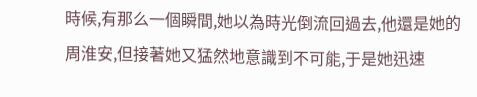時候,有那么一個瞬間,她以為時光倒流回過去,他還是她的周淮安,但接著她又猛然地意識到不可能,于是她迅速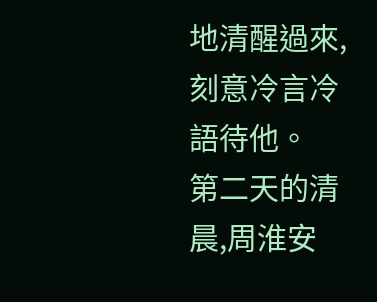地清醒過來,刻意冷言冷語待他。
第二天的清晨,周淮安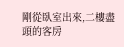剛從臥室出來,二樓盡頭的客房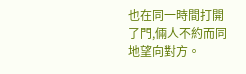也在同一時間打開了門,倆人不約而同地望向對方。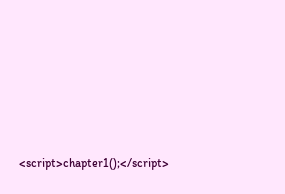<script>chapter1();</script>